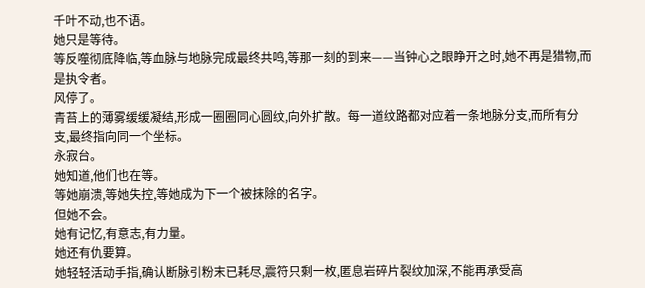千叶不动,也不语。
她只是等待。
等反噬彻底降临,等血脉与地脉完成最终共鸣,等那一刻的到来——当钟心之眼睁开之时,她不再是猎物,而是执令者。
风停了。
青苔上的薄雾缓缓凝结,形成一圈圈同心圆纹,向外扩散。每一道纹路都对应着一条地脉分支,而所有分支,最终指向同一个坐标。
永寂台。
她知道,他们也在等。
等她崩溃,等她失控,等她成为下一个被抹除的名字。
但她不会。
她有记忆,有意志,有力量。
她还有仇要算。
她轻轻活动手指,确认断脉引粉末已耗尽,震符只剩一枚,匿息岩碎片裂纹加深,不能再承受高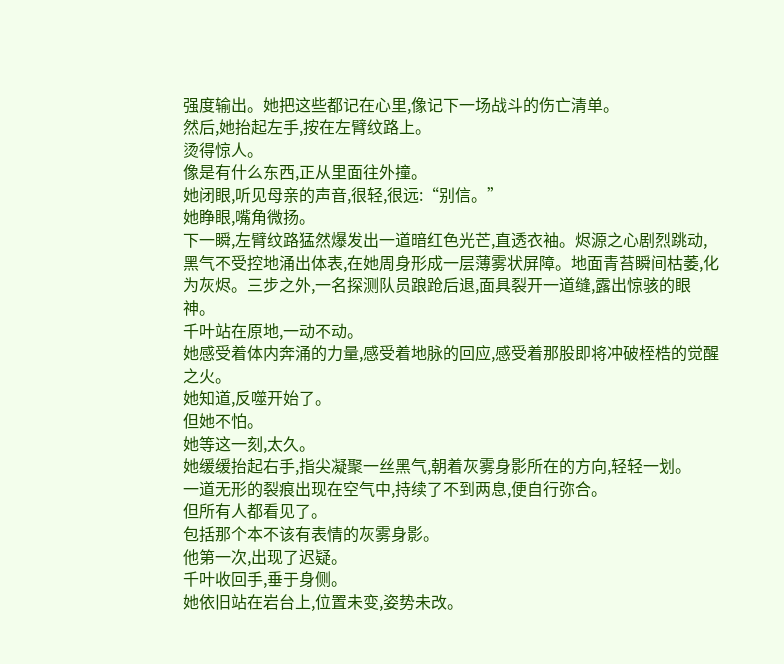强度输出。她把这些都记在心里,像记下一场战斗的伤亡清单。
然后,她抬起左手,按在左臂纹路上。
烫得惊人。
像是有什么东西,正从里面往外撞。
她闭眼,听见母亲的声音,很轻,很远:“别信。”
她睁眼,嘴角微扬。
下一瞬,左臂纹路猛然爆发出一道暗红色光芒,直透衣袖。烬源之心剧烈跳动,黑气不受控地涌出体表,在她周身形成一层薄雾状屏障。地面青苔瞬间枯萎,化为灰烬。三步之外,一名探测队员踉跄后退,面具裂开一道缝,露出惊骇的眼神。
千叶站在原地,一动不动。
她感受着体内奔涌的力量,感受着地脉的回应,感受着那股即将冲破桎梏的觉醒之火。
她知道,反噬开始了。
但她不怕。
她等这一刻,太久。
她缓缓抬起右手,指尖凝聚一丝黑气,朝着灰雾身影所在的方向,轻轻一划。
一道无形的裂痕出现在空气中,持续了不到两息,便自行弥合。
但所有人都看见了。
包括那个本不该有表情的灰雾身影。
他第一次,出现了迟疑。
千叶收回手,垂于身侧。
她依旧站在岩台上,位置未变,姿势未改。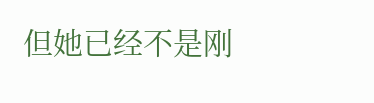但她已经不是刚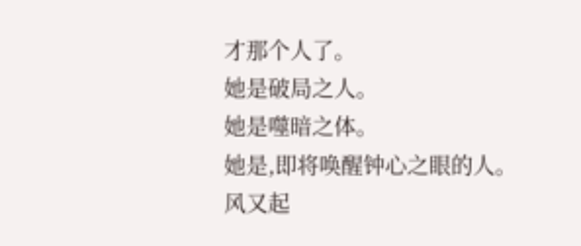才那个人了。
她是破局之人。
她是噬暗之体。
她是,即将唤醒钟心之眼的人。
风又起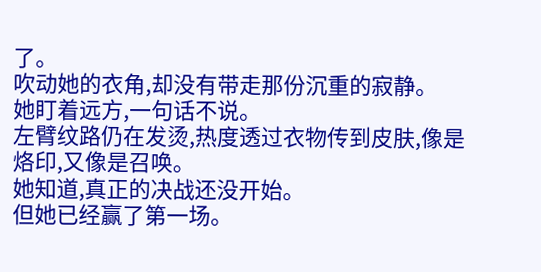了。
吹动她的衣角,却没有带走那份沉重的寂静。
她盯着远方,一句话不说。
左臂纹路仍在发烫,热度透过衣物传到皮肤,像是烙印,又像是召唤。
她知道,真正的决战还没开始。
但她已经赢了第一场。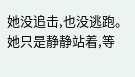她没追击,也没逃跑。
她只是静静站着,等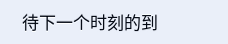待下一个时刻的到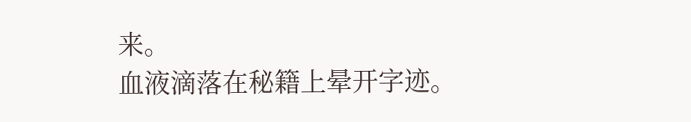来。
血液滴落在秘籍上晕开字迹。